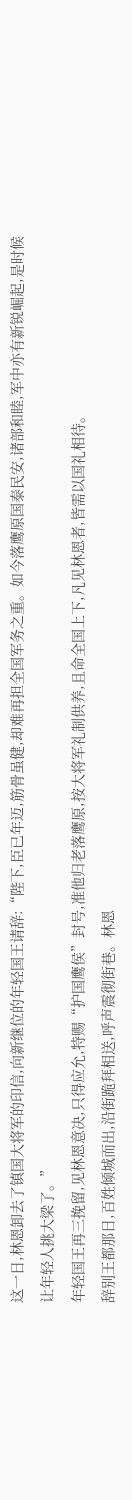这一日,林恩卸去了镇国大将军的印信,向新继位的年轻国王请辞:“陛下,臣已年迈,筋骨虽健,却难再担全国军务之重。如今落鹰原国泰民安,诸部和睦,军中亦有新锐崛起,是时候让年轻人挑大梁了。”
年轻国王再三挽留,见林恩意决,只得应允,特赐“护国鹰侯”封号,准他归老落鹰原,按大将军礼制供养,且命全国上下,凡见林恩者,皆需以国礼相待。
辞别王都那日,百姓倾城而出,沿街跪拜相送,呼声震彻街巷。林恩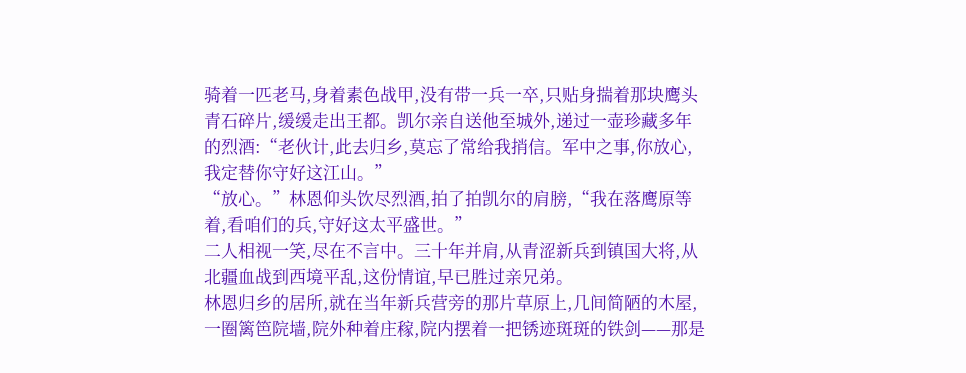骑着一匹老马,身着素色战甲,没有带一兵一卒,只贴身揣着那块鹰头青石碎片,缓缓走出王都。凯尔亲自送他至城外,递过一壶珍藏多年的烈酒:“老伙计,此去归乡,莫忘了常给我捎信。军中之事,你放心,我定替你守好这江山。”
“放心。”林恩仰头饮尽烈酒,拍了拍凯尔的肩膀,“我在落鹰原等着,看咱们的兵,守好这太平盛世。”
二人相视一笑,尽在不言中。三十年并肩,从青涩新兵到镇国大将,从北疆血战到西境平乱,这份情谊,早已胜过亲兄弟。
林恩归乡的居所,就在当年新兵营旁的那片草原上,几间简陋的木屋,一圈篱笆院墙,院外种着庄稼,院内摆着一把锈迹斑斑的铁剑——那是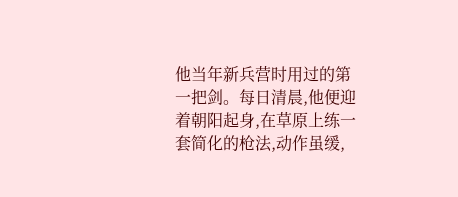他当年新兵营时用过的第一把剑。每日清晨,他便迎着朝阳起身,在草原上练一套简化的枪法,动作虽缓,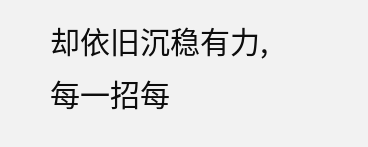却依旧沉稳有力,每一招每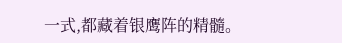一式,都藏着银鹰阵的精髓。